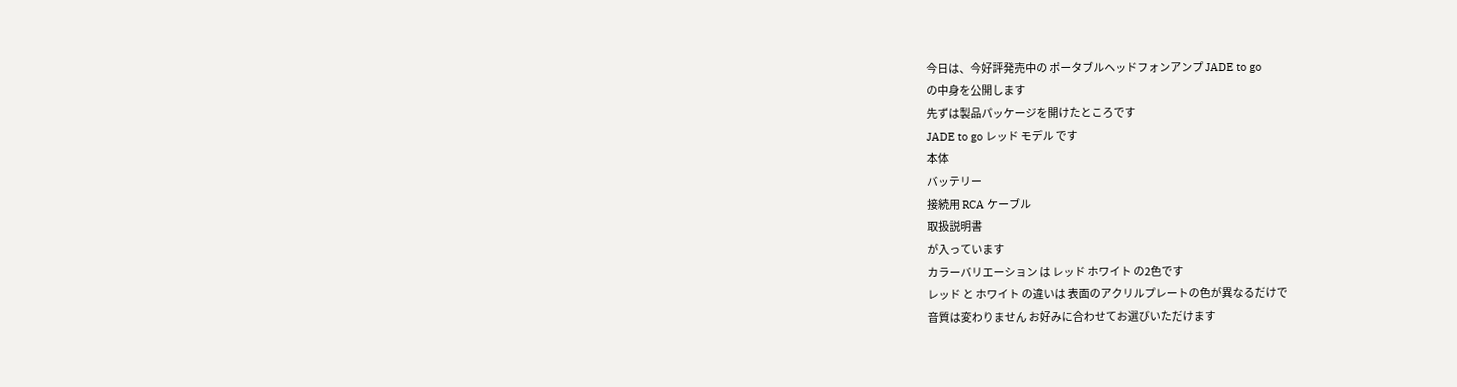今日は、今好評発売中の ポータブルヘッドフォンアンプ JADE to go
の中身を公開します
先ずは製品パッケージを開けたところです
JADE to go レッド モデル です
本体
バッテリー
接続用 RCA ケーブル
取扱説明書
が入っています
カラーバリエーション は レッド ホワイト の2色です
レッド と ホワイト の違いは 表面のアクリルプレートの色が異なるだけで
音質は変わりません お好みに合わせてお選びいただけます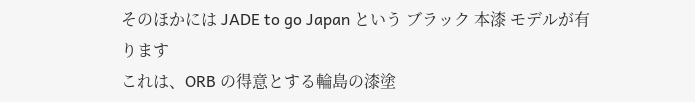そのほかには JADE to go Japan という ブラック 本漆 モデルが有ります
これは、ORB の得意とする輪島の漆塗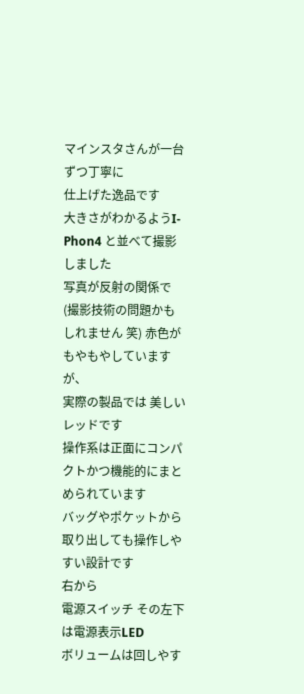マインスタさんが一台ずつ丁寧に
仕上げた逸品です
大きさがわかるようI-Phon4 と並べて撮影しました
写真が反射の関係で(撮影技術の問題かもしれません 笑) 赤色がもやもやしていますが、
実際の製品では 美しいレッドです
操作系は正面にコンパクトかつ機能的にまとめられています
バッグやポケットから取り出しても操作しやすい設計です
右から
電源スイッチ その左下は電源表示LED
ボリュームは回しやす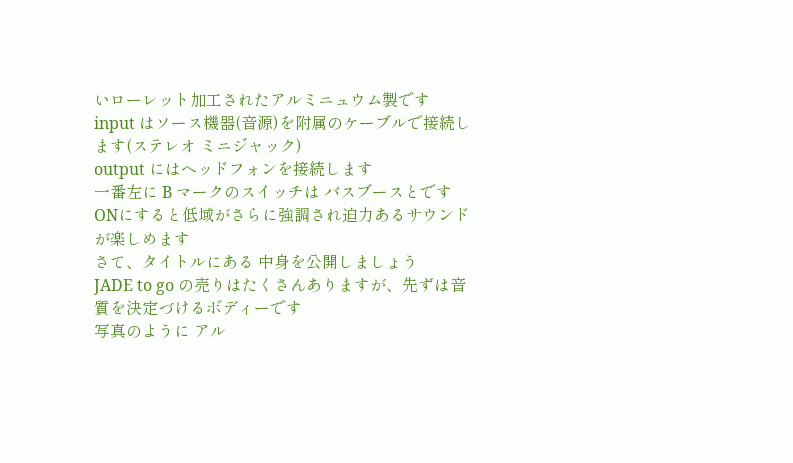いローレット加工されたアルミニュウム製です
input はソース機器(音源)を附属のケーブルで接続します(ステレオ ミニジャック)
output にはヘッドフォンを接続します
一番左に B マークのスイッチは バスブースとです
ONにすると低域がさらに強調され迫力あるサウンドが楽しめます
さて、タイトルにある 中身を公開しましょう
JADE to go の売りはたくさんありますが、先ずは音質を決定づけるボディーです
写真のように アル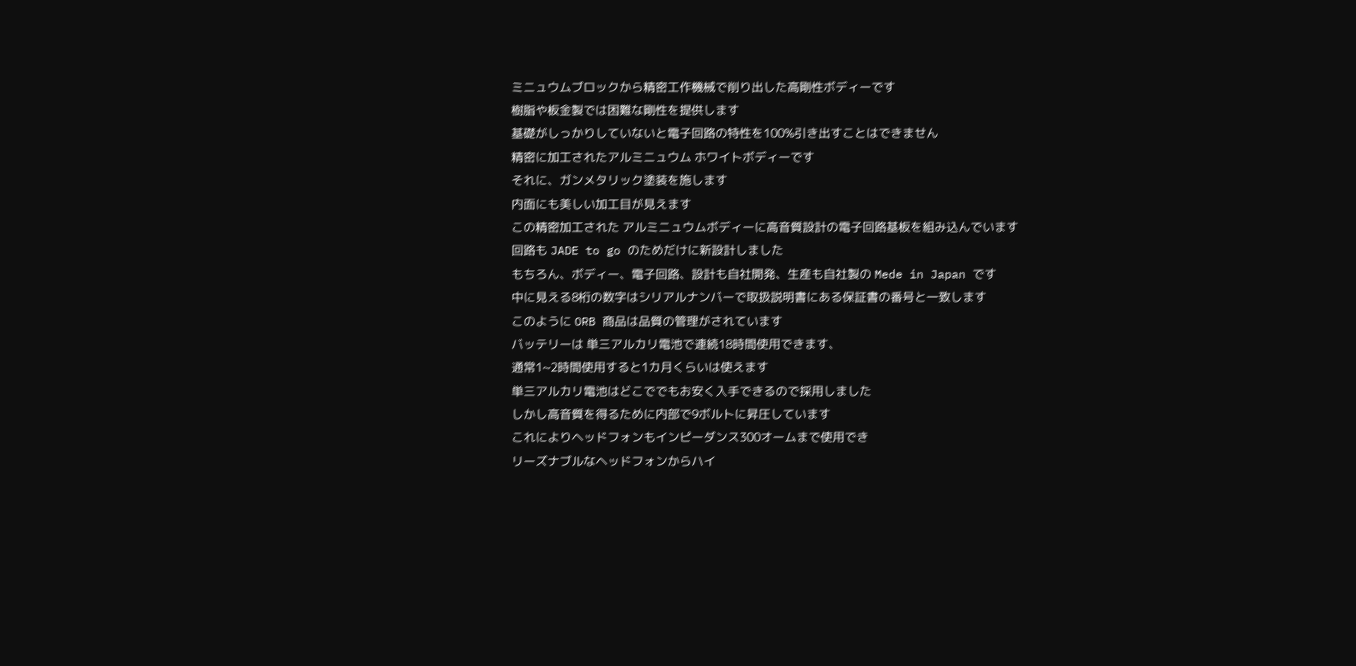ミニュウムブロックから精密工作機械で削り出した高剛性ボディーです
樹脂や板金製では困難な剛性を提供します
基礎がしっかりしていないと電子回路の特性を100%引き出すことはできません
精密に加工されたアルミニュウム ホワイトボディーです
それに、ガンメタリック塗装を施します
内面にも美しい加工目が見えます
この精密加工された アルミニュウムボディーに高音質設計の電子回路基板を組み込んでいます
回路も JADE to go のためだけに新設計しました
もちろん、ボディー、電子回路、設計も自社開発、生産も自社製の Mede in Japan です
中に見える8桁の数字はシリアルナンバーで取扱説明書にある保証書の番号と一致します
このように ORB 商品は品質の管理がされています
バッテリーは 単三アルカリ電池で連続18時間使用できます、
通常1~2時間使用すると1カ月くらいは使えます
単三アルカリ電池はどこででもお安く入手できるので採用しました
しかし高音質を得るために内部で9ボルトに昇圧しています
これによりヘッドフォンもインピーダンス300オームまで使用でき
リーズナブルなヘッドフォンからハイ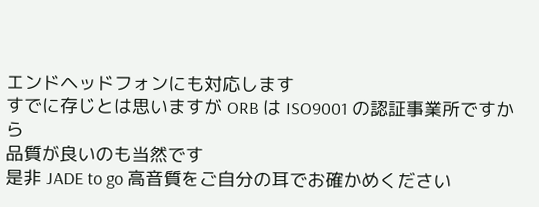エンドヘッドフォンにも対応します
すでに存じとは思いますが ORB は ISO9001 の認証事業所ですから
品質が良いのも当然です
是非 JADE to go 高音質をご自分の耳でお確かめください